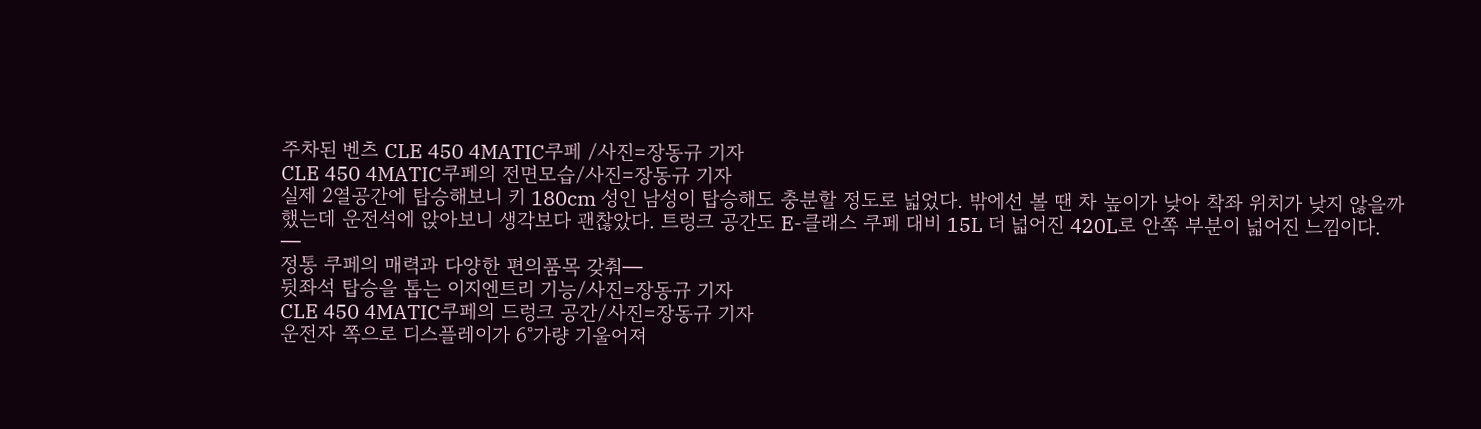주차된 벤츠 CLE 450 4MATIC쿠페 /사진=장동규 기자
CLE 450 4MATIC쿠페의 전면모습/사진=장동규 기자
실제 2열공간에 탑승해보니 키 180cm 성인 남성이 탑승해도 충분할 정도로 넓었다. 밖에선 볼 땐 차 높이가 낮아 착좌 위치가 낮지 않을까 했는데 운전석에 앉아보니 생각보다 괜찮았다. 트렁크 공간도 E-클래스 쿠페 대비 15L 더 넓어진 420L로 안쪽 부분이 넓어진 느낌이다.
━
정통 쿠페의 매력과 다양한 편의품목 갖춰━
뒷좌석 탑승을 톱는 이지엔트리 기능/사진=장동규 기자
CLE 450 4MATIC쿠페의 드렁크 공간/사진=장동규 기자
운전자 쪽으로 디스플레이가 6°가량 기울어져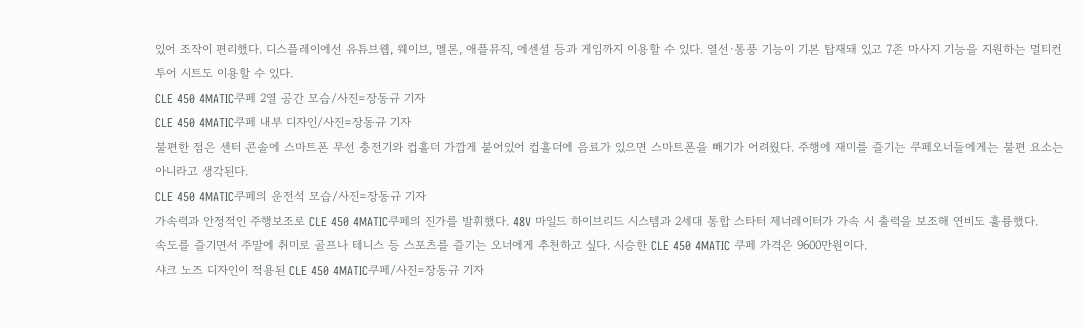있어 조작이 편리했다. 디스플레이에선 유튜브웹, 웨이브, 멜론, 애플뮤직, 에센셜 등과 게임까지 이용할 수 있다. 열선·통풍 기능이 기본 탑재돼 있고 7존 마사지 기능을 지원하는 멀티컨투어 시트도 이용할 수 있다.
CLE 450 4MATIC쿠페 2열 공간 모습/사진=장동규 기자
CLE 450 4MATIC쿠페 내부 디자인/사진=장동규 기자
불편한 점은 센터 콘솔에 스마트폰 무선 충전기와 컵홀더 가깝게 붙어있어 컵홀더에 음료가 있으면 스마트폰을 빼기가 어려웠다. 주행에 재미를 즐기는 쿠페오너들에게는 불편 요소는 아니라고 생각된다.
CLE 450 4MATIC쿠페의 운전석 모습/사진=장동규 기자
가속력과 안정적인 주행보조로 CLE 450 4MATIC쿠페의 진가를 발휘했다. 48V 마일드 하이브리드 시스템과 2세대 통합 스타터 제너레이터가 가속 시 출력을 보조해 연비도 훌륭했다.
속도를 즐기면서 주말에 취미로 골프나 테니스 등 스포츠를 즐기는 오너에게 추천하고 싶다. 시승한 CLE 450 4MATIC 쿠페 가격은 9600만원이다.
샤크 노즈 디자인이 적용된 CLE 450 4MATIC쿠페/사진=장동규 기자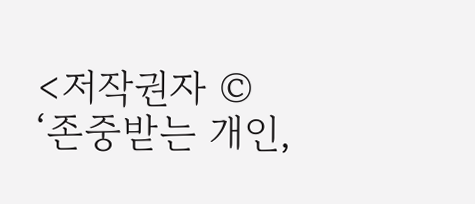<저작권자 © ‘존중받는 개인,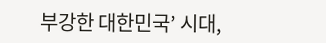부강한 대한민국’ 시대,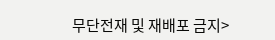무단전재 및 재배포 금지>